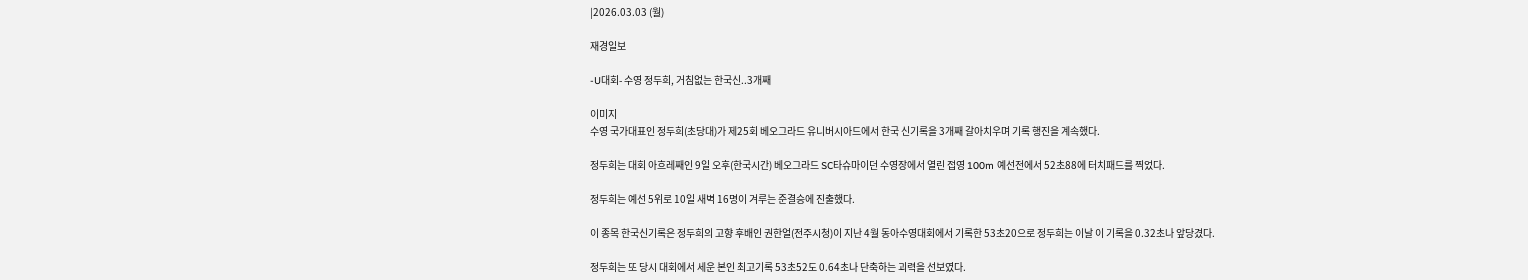|2026.03.03 (월)

재경일보

-U대회- 수영 정두희, 거침없는 한국신..3개째

이미지
수영 국가대표인 정두희(초당대)가 제25회 베오그라드 유니버시아드에서 한국 신기록을 3개째 갈아치우며 기록 행진을 계속했다.

정두희는 대회 아흐레째인 9일 오후(한국시간) 베오그라드 SC타슈마이던 수영장에서 열린 접영 100m 예선전에서 52초88에 터치패드를 찍었다.

정두희는 예선 5위로 10일 새벽 16명이 겨루는 준결승에 진출했다.

이 종목 한국신기록은 정두희의 고향 후배인 권한얼(전주시청)이 지난 4월 동아수영대회에서 기록한 53초20으로 정두희는 이날 이 기록을 0.32초나 앞당겼다.

정두희는 또 당시 대회에서 세운 본인 최고기록 53초52도 0.64초나 단축하는 괴력을 선보였다.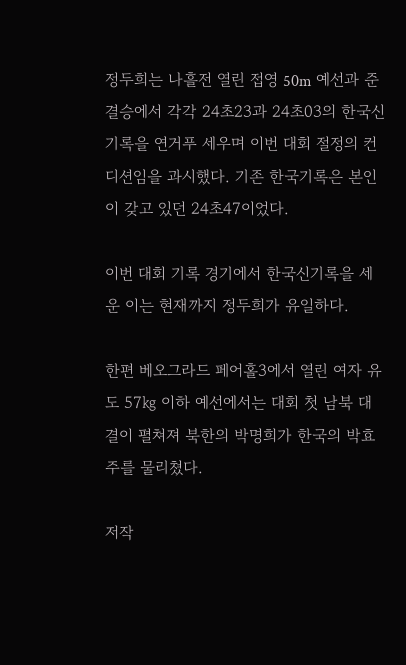정두희는 나흘전 열린 접영 50m 예선과 준결승에서 각각 24초23과 24초03의 한국신기록을 연거푸 세우며 이번 대회 절정의 컨디션임을 과시했다. 기존 한국기록은 본인이 갖고 있던 24초47이었다.

이번 대회 기록 경기에서 한국신기록을 세운 이는 현재까지 정두희가 유일하다.

한편 베오그라드 페어홀3에서 열린 여자 유도 57㎏ 이하 예선에서는 대회 첫 남북 대결이 펼쳐져 북한의 박명희가 한국의 박효주를 물리쳤다.

저작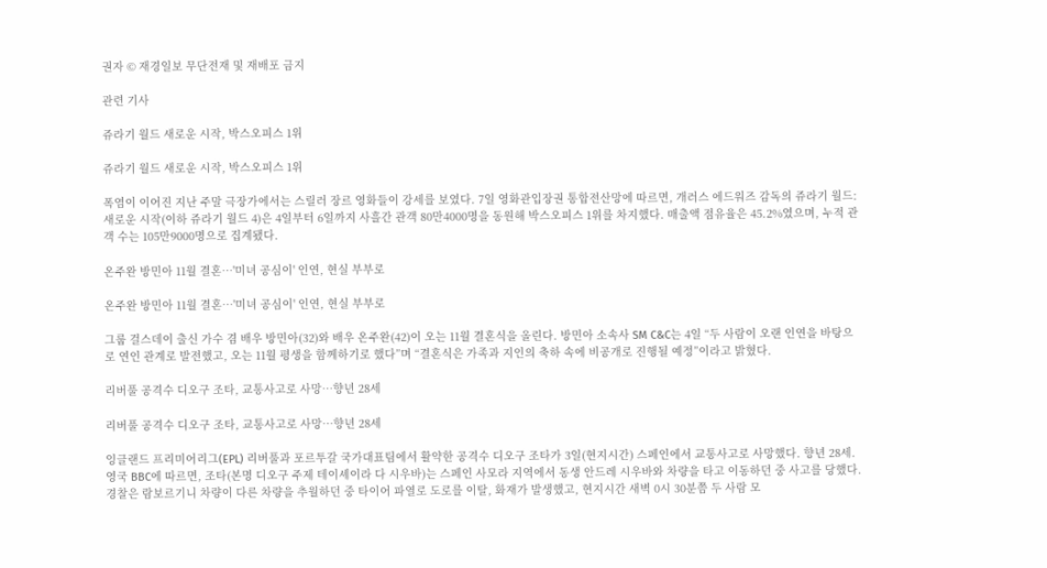권자 © 재경일보 무단전재 및 재배포 금지

관련 기사

쥬라기 월드 새로운 시작, 박스오피스 1위

쥬라기 월드 새로운 시작, 박스오피스 1위

폭염이 이어진 지난 주말 극장가에서는 스릴러 장르 영화들이 강세를 보였다. 7일 영화관입장권 통합전산망에 따르면, 개러스 에드워즈 감독의 쥬라기 월드: 새로운 시작(이하 쥬라기 월드 4)은 4일부터 6일까지 사흘간 관객 80만4000명을 동원해 박스오피스 1위를 차지했다. 매출액 점유율은 45.2%였으며, 누적 관객 수는 105만9000명으로 집계됐다.

온주완 방민아 11월 결혼…'미녀 공심이' 인연, 현실 부부로

온주완 방민아 11월 결혼…'미녀 공심이' 인연, 현실 부부로

그룹 걸스데이 출신 가수 겸 배우 방민아(32)와 배우 온주완(42)이 오는 11월 결혼식을 올린다. 방민아 소속사 SM C&C는 4일 “두 사람이 오랜 인연을 바탕으로 연인 관계로 발전했고, 오는 11월 평생을 함께하기로 했다”며 “결혼식은 가족과 지인의 축하 속에 비공개로 진행될 예정”이라고 밝혔다.

리버풀 공격수 디오구 조타, 교통사고로 사망…향년 28세

리버풀 공격수 디오구 조타, 교통사고로 사망…향년 28세

잉글랜드 프리미어리그(EPL) 리버풀과 포르투갈 국가대표팀에서 활약한 공격수 디오구 조타가 3일(현지시간) 스페인에서 교통사고로 사망했다. 향년 28세. 영국 BBC에 따르면, 조타(본명 디오구 주제 테이셰이라 다 시우바)는 스페인 사모라 지역에서 동생 안드레 시우바와 차량을 타고 이동하던 중 사고를 당했다. 경찰은 람보르기니 차량이 다른 차량을 추월하던 중 타이어 파열로 도로를 이탈, 화재가 발생했고, 현지시간 새벽 0시 30분쯤 두 사람 모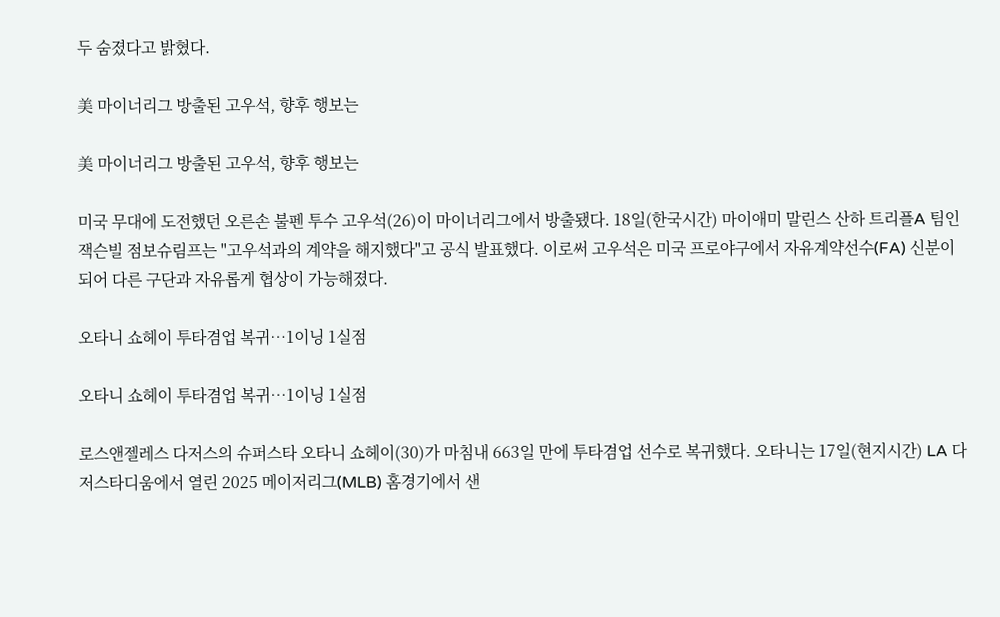두 숨졌다고 밝혔다.

美 마이너리그 방출된 고우석, 향후 행보는

美 마이너리그 방출된 고우석, 향후 행보는

미국 무대에 도전했던 오른손 불펜 투수 고우석(26)이 마이너리그에서 방출됐다. 18일(한국시간) 마이애미 말린스 산하 트리플A 팀인 잭슨빌 점보슈림프는 "고우석과의 계약을 해지했다"고 공식 발표했다. 이로써 고우석은 미국 프로야구에서 자유계약선수(FA) 신분이 되어 다른 구단과 자유롭게 협상이 가능해졌다.

오타니 쇼헤이 투타겸업 복귀…1이닝 1실점

오타니 쇼헤이 투타겸업 복귀…1이닝 1실점

로스앤젤레스 다저스의 슈퍼스타 오타니 쇼헤이(30)가 마침내 663일 만에 투타겸업 선수로 복귀했다. 오타니는 17일(현지시간) LA 다저스타디움에서 열린 2025 메이저리그(MLB) 홈경기에서 샌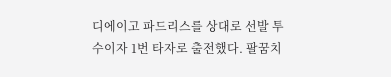디에이고 파드리스를 상대로 선발 투수이자 1번 타자로 출전했다. 팔꿈치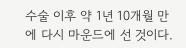수술 이후 약 1년 10개월 만에 다시 마운드에 선 것이다.